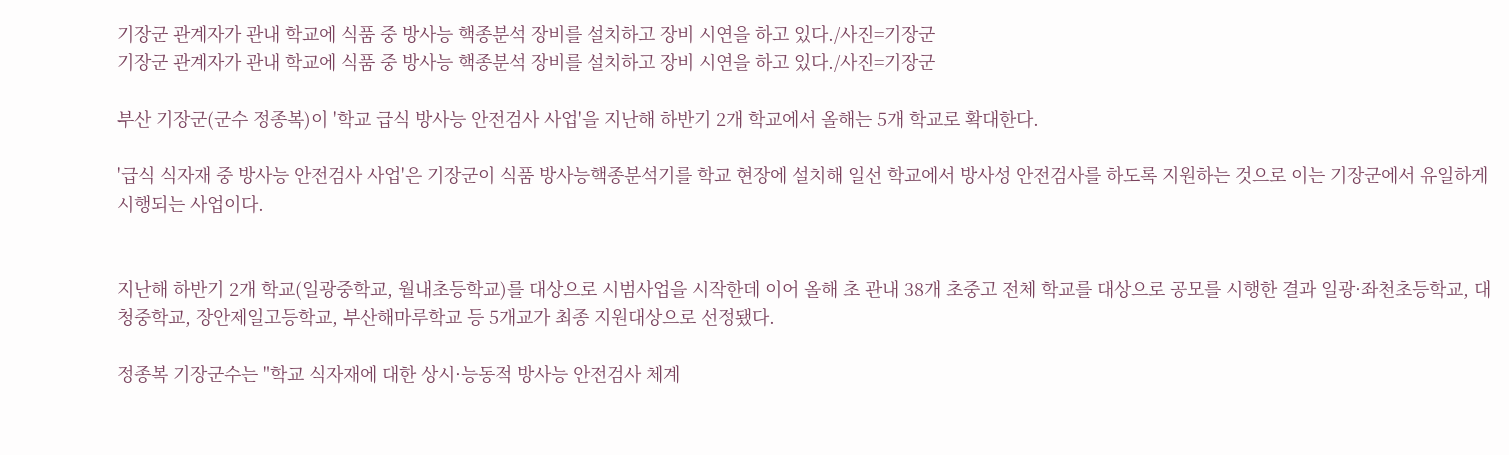기장군 관계자가 관내 학교에 식품 중 방사능 핵종분석 장비를 설치하고 장비 시연을 하고 있다./사진=기장군
기장군 관계자가 관내 학교에 식품 중 방사능 핵종분석 장비를 설치하고 장비 시연을 하고 있다./사진=기장군

부산 기장군(군수 정종복)이 '학교 급식 방사능 안전검사 사업'을 지난해 하반기 2개 학교에서 올해는 5개 학교로 확대한다.

'급식 식자재 중 방사능 안전검사 사업'은 기장군이 식품 방사능핵종분석기를 학교 현장에 설치해 일선 학교에서 방사성 안전검사를 하도록 지원하는 것으로 이는 기장군에서 유일하게 시행되는 사업이다.


지난해 하반기 2개 학교(일광중학교, 월내초등학교)를 대상으로 시범사업을 시작한데 이어 올해 초 관내 38개 초중고 전체 학교를 대상으로 공모를 시행한 결과 일광·좌천초등학교, 대청중학교, 장안제일고등학교, 부산해마루학교 등 5개교가 최종 지원대상으로 선정됐다.

정종복 기장군수는 "학교 식자재에 대한 상시·능동적 방사능 안전검사 체계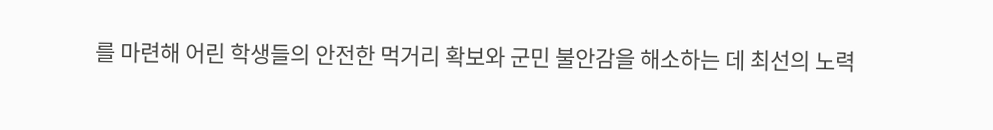를 마련해 어린 학생들의 안전한 먹거리 확보와 군민 불안감을 해소하는 데 최선의 노력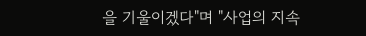을 기울이겠다"며 "사업의 지속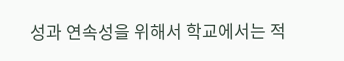성과 연속성을 위해서 학교에서는 적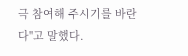극 참여해 주시기를 바란다"고 말했다.